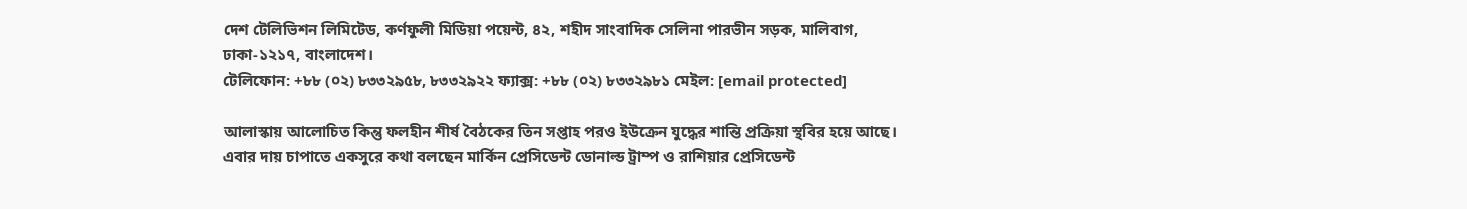দেশ টেলিভিশন লিমিটেড, কর্ণফুলী মিডিয়া পয়েন্ট, ৪২, শহীদ সাংবাদিক সেলিনা পারভীন সড়ক, মালিবাগ, ঢাকা-১২১৭, বাংলাদেশ।
টেলিফোন: +৮৮ (০২) ৮৩৩২৯৫৮, ৮৩৩২৯২২ ফ্যাক্স: +৮৮ (০২) ৮৩৩২৯৮১ মেইল: [email protected]

আলাস্কায় আলোচিত কিন্তু ফলহীন শীর্ষ বৈঠকের তিন সপ্তাহ পরও ইউক্রেন যুদ্ধের শান্তি প্রক্রিয়া স্থবির হয়ে আছে। এবার দায় চাপাতে একসুরে কথা বলছেন মার্কিন প্রেসিডেন্ট ডোনাল্ড ট্রাম্প ও রাশিয়ার প্রেসিডেন্ট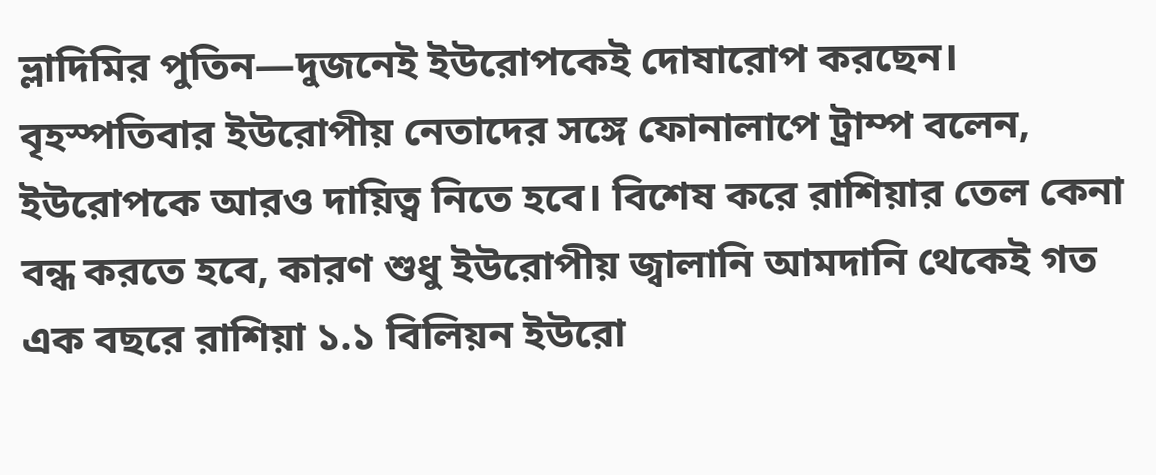ভ্লাদিমির পুতিন—দুজনেই ইউরোপকেই দোষারোপ করছেন।
বৃহস্পতিবার ইউরোপীয় নেতাদের সঙ্গে ফোনালাপে ট্রাম্প বলেন, ইউরোপকে আরও দায়িত্ব নিতে হবে। বিশেষ করে রাশিয়ার তেল কেনা বন্ধ করতে হবে, কারণ শুধু ইউরোপীয় জ্বালানি আমদানি থেকেই গত এক বছরে রাশিয়া ১.১ বিলিয়ন ইউরো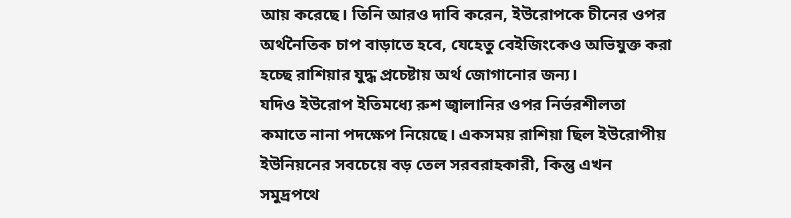আয় করেছে। তিনি আরও দাবি করেন, ইউরোপকে চীনের ওপর অর্থনৈতিক চাপ বাড়াতে হবে, যেহেতু বেইজিংকেও অভিযুক্ত করা হচ্ছে রাশিয়ার যুদ্ধ প্রচেষ্টায় অর্থ জোগানোর জন্য।
যদিও ইউরোপ ইতিমধ্যে রুশ জ্বালানির ওপর নির্ভরশীলতা কমাতে নানা পদক্ষেপ নিয়েছে। একসময় রাশিয়া ছিল ইউরোপীয় ইউনিয়নের সবচেয়ে বড় তেল সরবরাহকারী, কিন্তু এখন সমুদ্রপথে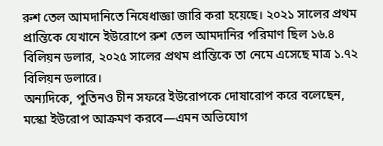রুশ তেল আমদানিতে নিষেধাজ্ঞা জারি করা হয়েছে। ২০২১ সালের প্রথম প্রান্তিকে যেখানে ইউরোপে রুশ তেল আমদানির পরিমাণ ছিল ১৬.৪ বিলিয়ন ডলার, ২০২৫ সালের প্রথম প্রান্তিকে তা নেমে এসেছে মাত্র ১.৭২ বিলিয়ন ডলারে।
অন্যদিকে, পুতিনও চীন সফরে ইউরোপকে দোষারোপ করে বলেছেন, মস্কো ইউরোপ আক্রমণ করবে—এমন অভিযোগ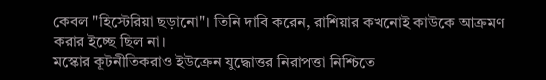কেবল "হিস্টেরিয়া ছড়ানো"। তিনি দাবি করেন, রাশিয়ার কখনোই কাউকে আক্রমণ করার ইচ্ছে ছিল না।
মস্কোর কূটনীতিকরাও ইউক্রেন যুদ্ধোত্তর নিরাপত্তা নিশ্চিতে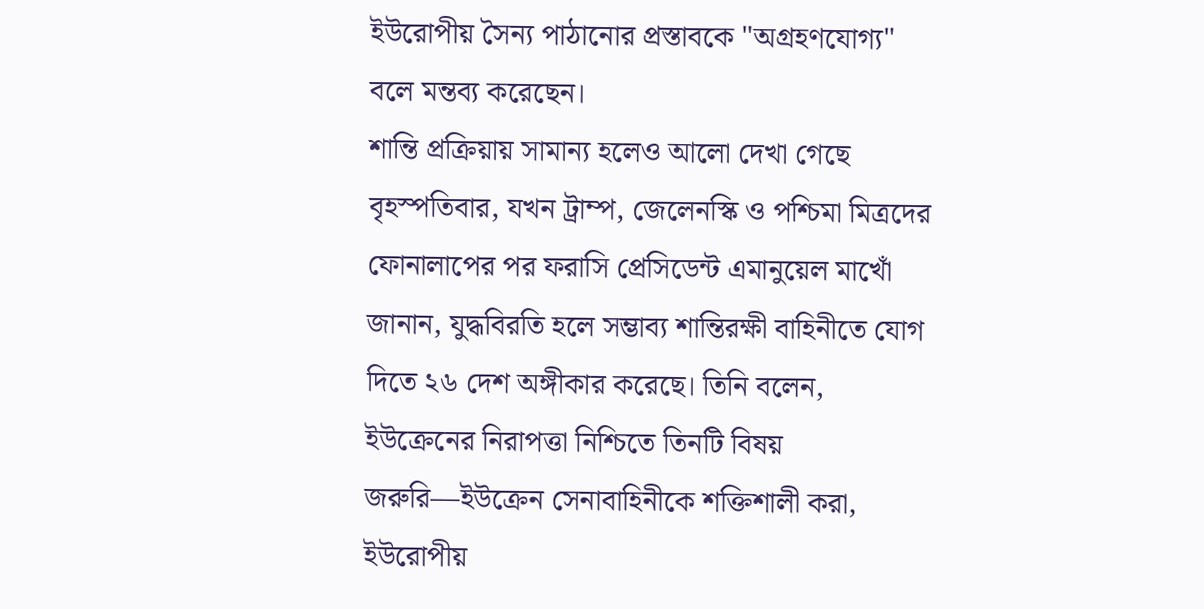ইউরোপীয় সৈন্য পাঠানোর প্রস্তাবকে "অগ্রহণযোগ্য" বলে মন্তব্য করেছেন।
শান্তি প্রক্রিয়ায় সামান্য হলেও আলো দেখা গেছে বৃহস্পতিবার, যখন ট্রাম্প, জেলেনস্কি ও পশ্চিমা মিত্রদের ফোনালাপের পর ফরাসি প্রেসিডেন্ট এমানুয়েল মাখোঁ জানান, যুদ্ধবিরতি হলে সম্ভাব্য শান্তিরক্ষী বাহিনীতে যোগ দিতে ২৬ দেশ অঙ্গীকার করেছে। তিনি বলেন, ইউক্রেনের নিরাপত্তা নিশ্চিতে তিনটি বিষয় জরুরি—ইউক্রেন সেনাবাহিনীকে শক্তিশালী করা, ইউরোপীয়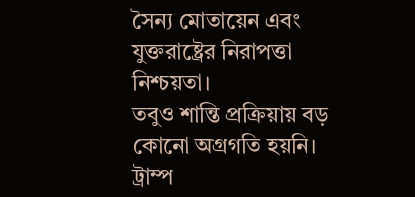সৈন্য মোতায়েন এবং যুক্তরাষ্ট্রের নিরাপত্তা নিশ্চয়তা।
তবুও শান্তি প্রক্রিয়ায় বড় কোনো অগ্রগতি হয়নি। ট্রাম্প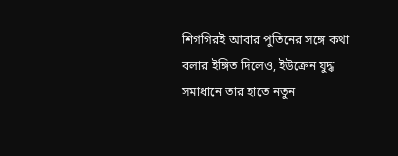শিগগিরই আবার পুতিনের সঙ্গে কথা বলার ইঙ্গিত দিলেও, ইউক্রেন যুদ্ধ সমাধানে তার হাতে নতুন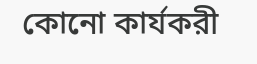কোনো কার্যকরী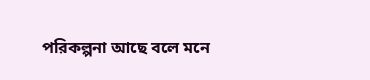পরিকল্পনা আছে বলে মনে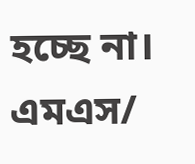হচ্ছে না।
এমএস/